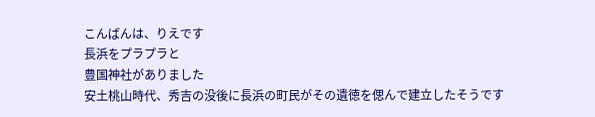こんばんは、りえです
長浜をプラプラと
豊国神社がありました
安土桃山時代、秀吉の没後に長浜の町民がその遺徳を偲んで建立したそうです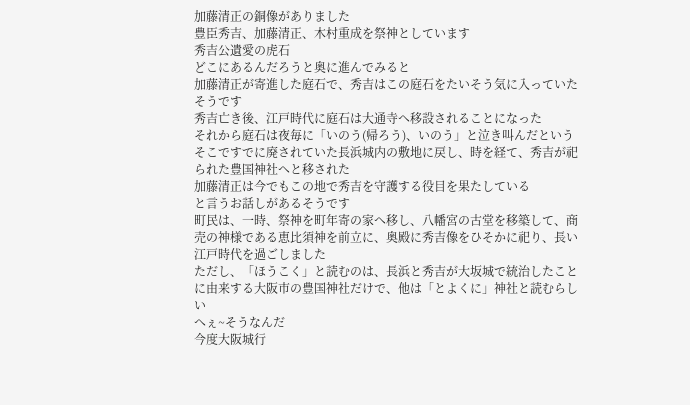加藤清正の銅像がありました
豊臣秀吉、加藤清正、木村重成を祭神としています
秀吉公遺愛の虎石
どこにあるんだろうと奥に進んでみると
加藤清正が寄進した庭石で、秀吉はこの庭石をたいそう気に入っていたそうです
秀吉亡き後、江戸時代に庭石は大通寺へ移設されることになった
それから庭石は夜毎に「いのう(帰ろう)、いのう」と泣き叫んだという
そこですでに廃されていた長浜城内の敷地に戻し、時を経て、秀吉が祀られた豊国神社へと移された
加藤清正は今でもこの地で秀吉を守護する役目を果たしている
と言うお話しがあるそうです
町民は、一時、祭神を町年寄の家へ移し、八幡宮の古堂を移築して、商売の神様である恵比須神を前立に、奥殿に秀吉像をひそかに祀り、長い江戸時代を過ごしました
ただし、「ほうこく」と読むのは、長浜と秀吉が大坂城で統治したことに由来する大阪市の豊国神社だけで、他は「とよくに」神社と読むらしい
へぇ~そうなんだ
今度大阪城行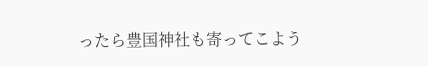ったら豊国神社も寄ってこよう